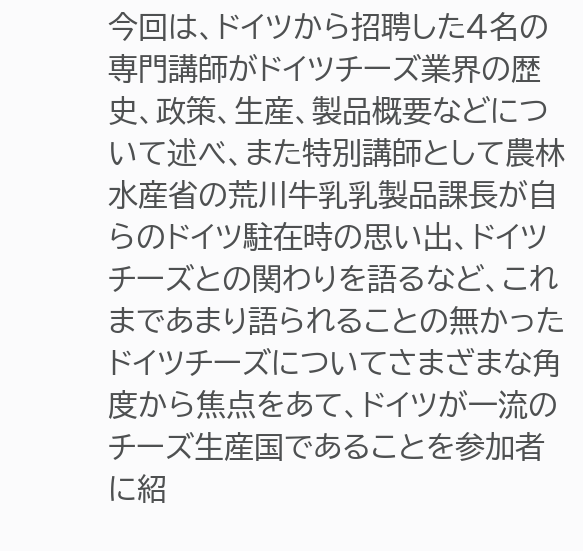今回は、ドイツから招聘した4名の専門講師がドイツチーズ業界の歴史、政策、生産、製品概要などについて述べ、また特別講師として農林水産省の荒川牛乳乳製品課長が自らのドイツ駐在時の思い出、ドイツチーズとの関わりを語るなど、これまであまり語られることの無かったドイツチーズについてさまざまな角度から焦点をあて、ドイツが一流のチーズ生産国であることを参加者に紹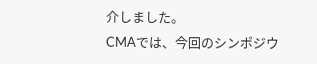介しました。
CMAでは、今回のシンポジウ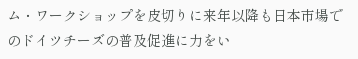ム・ワークショップを皮切りに来年以降も日本市場でのドイツチーズの普及促進に力をい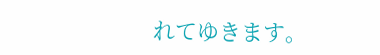れてゆきます。